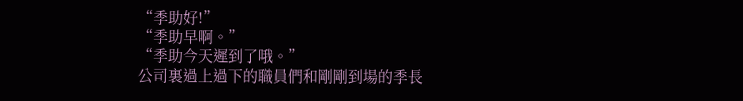“季助好!”
“季助早啊。”
“季助今天遲到了哦。”
公司裏過上過下的職員們和剛剛到場的季長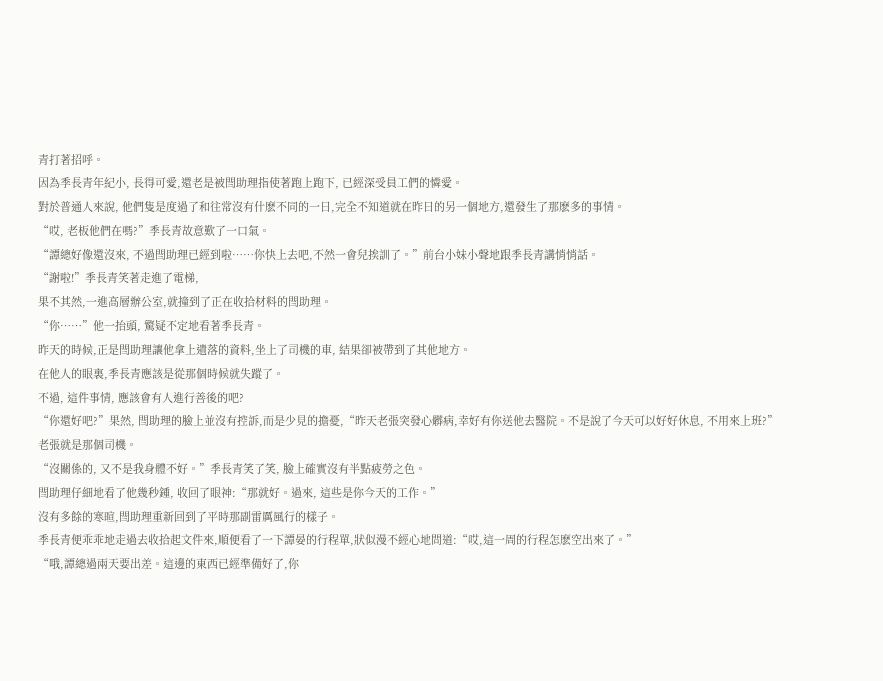青打著招呼。
因為季長青年紀小, 長得可愛,還老是被閆助理指使著跑上跑下, 已經深受員工們的憐愛。
對於普通人來說, 他們隻是度過了和往常沒有什麽不同的一日,完全不知道就在昨日的另一個地方,還發生了那麽多的事情。
“哎, 老板他們在嗎?”季長青故意歎了一口氣。
“譚總好像還沒來, 不過閆助理已經到啦……你快上去吧,不然一會兒挨訓了。”前台小妹小聲地跟季長青講悄悄話。
“謝啦!”季長青笑著走進了電梯,
果不其然,一進高層辦公室,就撞到了正在收拾材料的閆助理。
“你……”他一抬頭, 驚疑不定地看著季長青。
昨天的時候,正是閆助理讓他拿上遺落的資料,坐上了司機的車, 結果卻被帶到了其他地方。
在他人的眼裏,季長青應該是從那個時候就失蹤了。
不過, 這件事情, 應該會有人進行善後的吧?
“你還好吧?”果然, 閆助理的臉上並沒有控訴,而是少見的擔憂,“昨天老張突發心髒病,幸好有你送他去醫院。不是說了今天可以好好休息, 不用來上班?”
老張就是那個司機。
“沒關係的, 又不是我身體不好。”季長青笑了笑, 臉上確實沒有半點疲勞之色。
閆助理仔細地看了他幾秒鍾, 收回了眼神:“那就好。過來, 這些是你今天的工作。”
沒有多餘的寒暄,閆助理重新回到了平時那副雷厲風行的樣子。
季長青便乖乖地走過去收拾起文件來,順便看了一下譚晏的行程單,狀似漫不經心地問道:“哎,這一周的行程怎麽空出來了。”
“哦,譚總過兩天要出差。這邊的東西已經準備好了,你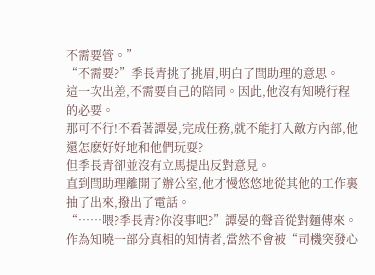不需要管。”
“不需要?”季長青挑了挑眉,明白了閆助理的意思。
這一次出差,不需要自己的陪同。因此,他沒有知曉行程的必要。
那可不行!不看著譚晏,完成任務,就不能打入敵方內部,他還怎麽好好地和他們玩耍?
但季長青卻並沒有立馬提出反對意見。
直到閆助理離開了辦公室,他才慢悠悠地從其他的工作裏抽了出來,撥出了電話。
“……喂?季長青?你沒事吧?”譚晏的聲音從對麵傳來。作為知曉一部分真相的知情者,當然不會被“司機突發心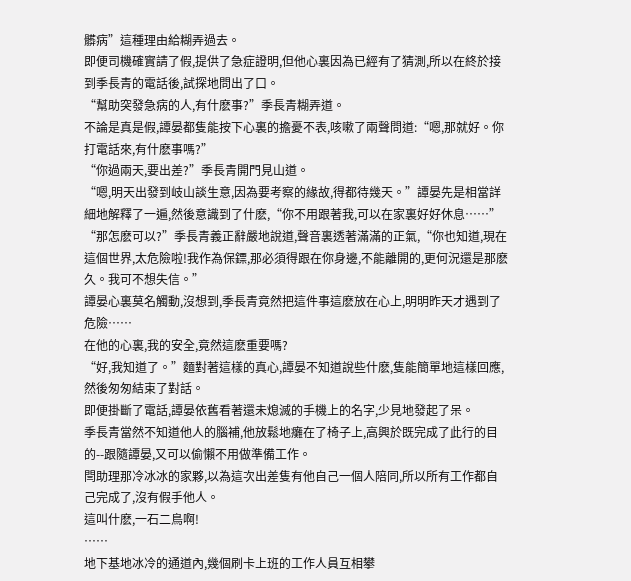髒病”這種理由給糊弄過去。
即便司機確實請了假,提供了急症證明,但他心裏因為已經有了猜測,所以在終於接到季長青的電話後,試探地問出了口。
“幫助突發急病的人,有什麽事?”季長青糊弄道。
不論是真是假,譚晏都隻能按下心裏的擔憂不表,咳嗽了兩聲問道:“嗯,那就好。你打電話來,有什麽事嗎?”
“你過兩天,要出差?”季長青開門見山道。
“嗯,明天出發到岐山談生意,因為要考察的緣故,得都待幾天。”譚晏先是相當詳細地解釋了一遍,然後意識到了什麽,“你不用跟著我,可以在家裏好好休息……”
“那怎麽可以?”季長青義正辭嚴地說道,聲音裏透著滿滿的正氣,“你也知道,現在這個世界,太危險啦!我作為保鏢,那必須得跟在你身邊,不能離開的,更何況還是那麽久。我可不想失信。”
譚晏心裏莫名觸動,沒想到,季長青竟然把這件事這麽放在心上,明明昨天才遇到了危險……
在他的心裏,我的安全,竟然這麽重要嗎?
“好,我知道了。”麵對著這樣的真心,譚晏不知道說些什麽,隻能簡單地這樣回應,然後匆匆結束了對話。
即便掛斷了電話,譚晏依舊看著還未熄滅的手機上的名字,少見地發起了呆。
季長青當然不知道他人的腦補,他放鬆地癱在了椅子上,高興於既完成了此行的目的--跟隨譚晏,又可以偷懶不用做準備工作。
閆助理那冷冰冰的家夥,以為這次出差隻有他自己一個人陪同,所以所有工作都自己完成了,沒有假手他人。
這叫什麽,一石二鳥啊!
……
地下基地冰冷的通道內,幾個刷卡上班的工作人員互相攀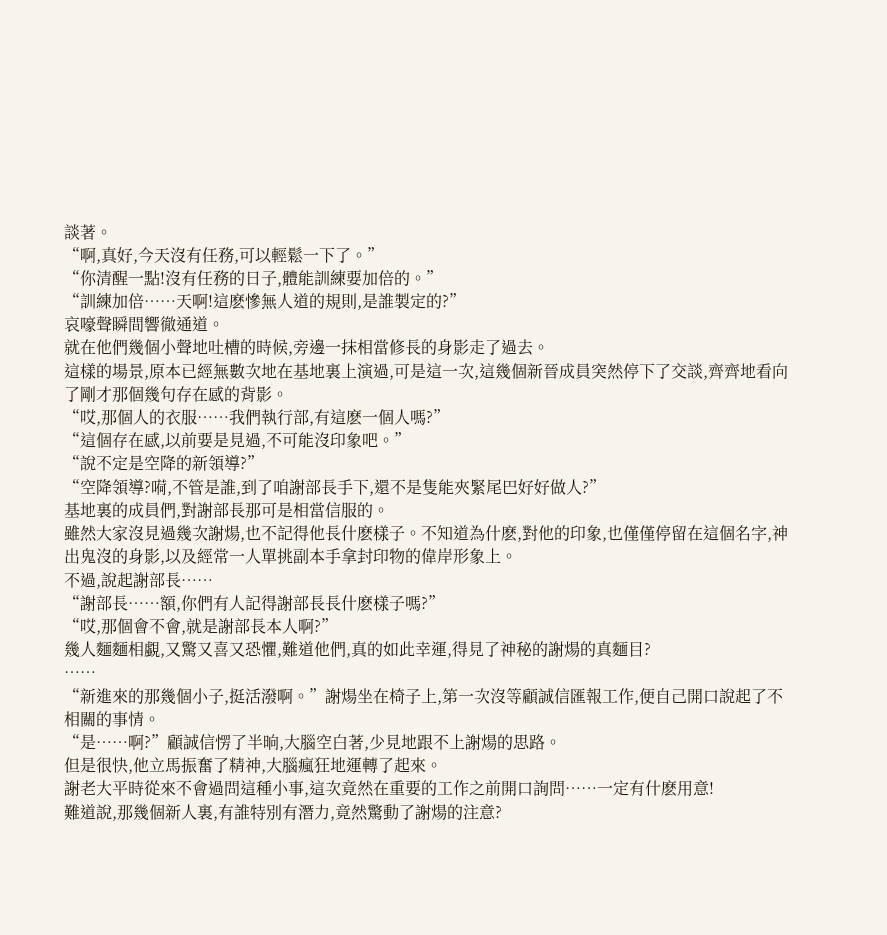談著。
“啊,真好,今天沒有任務,可以輕鬆一下了。”
“你清醒一點!沒有任務的日子,體能訓練要加倍的。”
“訓練加倍……天啊!這麽慘無人道的規則,是誰製定的?”
哀嚎聲瞬間響徹通道。
就在他們幾個小聲地吐槽的時候,旁邊一抹相當修長的身影走了過去。
這樣的場景,原本已經無數次地在基地裏上演過,可是這一次,這幾個新晉成員突然停下了交談,齊齊地看向了剛才那個幾句存在感的背影。
“哎,那個人的衣服……我們執行部,有這麽一個人嗎?”
“這個存在感,以前要是見過,不可能沒印象吧。”
“說不定是空降的新領導?”
“空降領導?嗬,不管是誰,到了咱謝部長手下,還不是隻能夾緊尾巴好好做人?”
基地裏的成員們,對謝部長那可是相當信服的。
雖然大家沒見過幾次謝煬,也不記得他長什麽樣子。不知道為什麽,對他的印象,也僅僅停留在這個名字,神出鬼沒的身影,以及經常一人單挑副本手拿封印物的偉岸形象上。
不過,說起謝部長……
“謝部長……額,你們有人記得謝部長長什麽樣子嗎?”
“哎,那個會不會,就是謝部長本人啊?”
幾人麵麵相覷,又驚又喜又恐懼,難道他們,真的如此幸運,得見了神秘的謝煬的真麵目?
……
“新進來的那幾個小子,挺活潑啊。”謝煬坐在椅子上,第一次沒等顧誠信匯報工作,便自己開口說起了不相關的事情。
“是……啊?”顧誠信愣了半晌,大腦空白著,少見地跟不上謝煬的思路。
但是很快,他立馬振奮了精神,大腦瘋狂地運轉了起來。
謝老大平時從來不會過問這種小事,這次竟然在重要的工作之前開口詢問……一定有什麽用意!
難道說,那幾個新人裏,有誰特別有潛力,竟然驚動了謝煬的注意?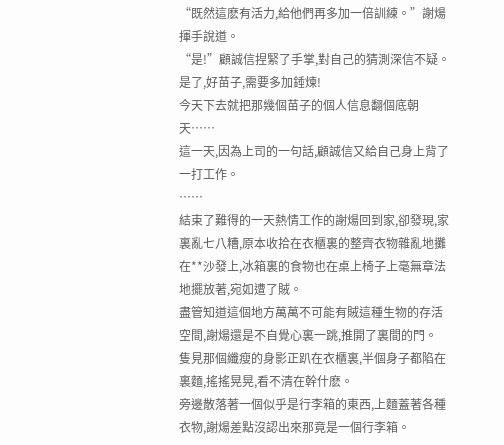“既然這麽有活力,給他們再多加一倍訓練。”謝煬揮手說道。
“是!”顧誠信捏緊了手掌,對自己的猜測深信不疑。
是了,好苗子,需要多加錘煉!
今天下去就把那幾個苗子的個人信息翻個底朝天……
這一天,因為上司的一句話,顧誠信又給自己身上背了一打工作。
……
結束了難得的一天熱情工作的謝煬回到家,卻發現,家裏亂七八糟,原本收拾在衣櫃裏的整齊衣物雜亂地攤在**沙發上,冰箱裏的食物也在桌上椅子上毫無章法地擺放著,宛如遭了賊。
盡管知道這個地方萬萬不可能有賊這種生物的存活空間,謝煬還是不自覺心裏一跳,推開了裏間的門。
隻見那個纖瘦的身影正趴在衣櫃裏,半個身子都陷在裏麵,搖搖晃晃,看不清在幹什麽。
旁邊散落著一個似乎是行李箱的東西,上麵蓋著各種衣物,謝煬差點沒認出來那竟是一個行李箱。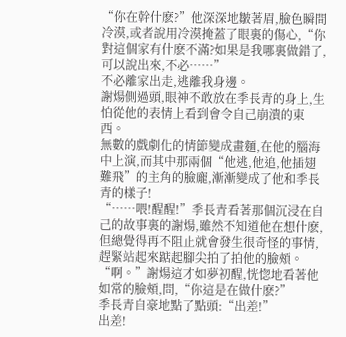“你在幹什麽?”他深深地皺著眉,臉色瞬間冷漠,或者說用冷漠掩蓋了眼裏的傷心,“你對這個家有什麽不滿?如果是我哪裏做錯了,可以說出來,不必……”
不必離家出走,逃離我身邊。
謝煬側過頭,眼神不敢放在季長青的身上,生怕從他的表情上看到會令自己崩潰的東西。
無數的戲劇化的情節變成畫麵,在他的腦海中上演,而其中那兩個“他逃,他追,他插翅難飛”的主角的臉龐,漸漸變成了他和季長青的樣子!
“……喂!醒醒!”季長青看著那個沉浸在自己的故事裏的謝煬,雖然不知道他在想什麽,但總覺得再不阻止就會發生很奇怪的事情,趕緊站起來踮起腳尖拍了拍他的臉頰。
“啊。”謝煬這才如夢初醒,恍惚地看著他如常的臉頰,問,“你這是在做什麽?”
季長青自豪地點了點頭:“出差!”
出差!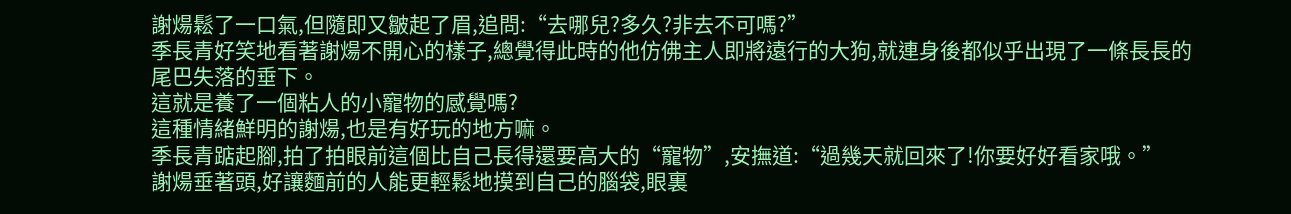謝煬鬆了一口氣,但隨即又皺起了眉,追問:“去哪兒?多久?非去不可嗎?”
季長青好笑地看著謝煬不開心的樣子,總覺得此時的他仿佛主人即將遠行的大狗,就連身後都似乎出現了一條長長的尾巴失落的垂下。
這就是養了一個粘人的小寵物的感覺嗎?
這種情緒鮮明的謝煬,也是有好玩的地方嘛。
季長青踮起腳,拍了拍眼前這個比自己長得還要高大的“寵物”,安撫道:“過幾天就回來了!你要好好看家哦。”
謝煬垂著頭,好讓麵前的人能更輕鬆地摸到自己的腦袋,眼裏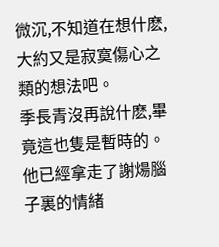微沉,不知道在想什麽,大約又是寂寞傷心之類的想法吧。
季長青沒再說什麽,畢竟這也隻是暫時的。他已經拿走了謝煬腦子裏的情緒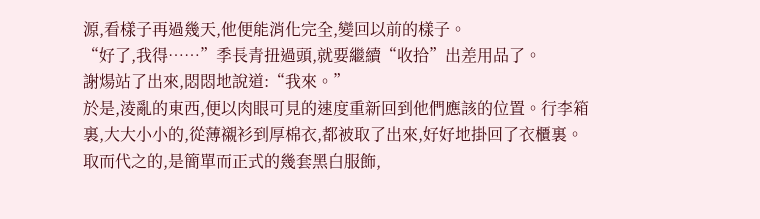源,看樣子再過幾天,他便能消化完全,變回以前的樣子。
“好了,我得……”季長青扭過頭,就要繼續“收拾”出差用品了。
謝煬站了出來,悶悶地說道:“我來。”
於是,淩亂的東西,便以肉眼可見的速度重新回到他們應該的位置。行李箱裏,大大小小的,從薄襯衫到厚棉衣,都被取了出來,好好地掛回了衣櫃裏。
取而代之的,是簡單而正式的幾套黑白服飾,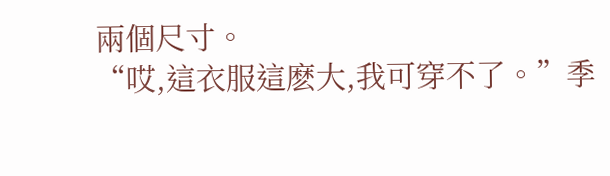兩個尺寸。
“哎,這衣服這麽大,我可穿不了。”季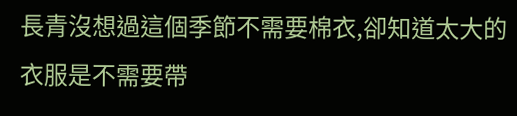長青沒想過這個季節不需要棉衣,卻知道太大的衣服是不需要帶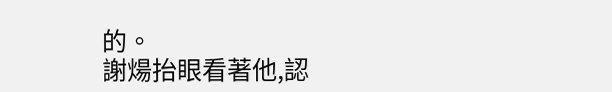的。
謝煬抬眼看著他,認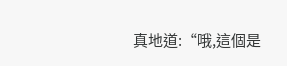真地道:“哦,這個是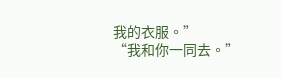我的衣服。”
“我和你一同去。”